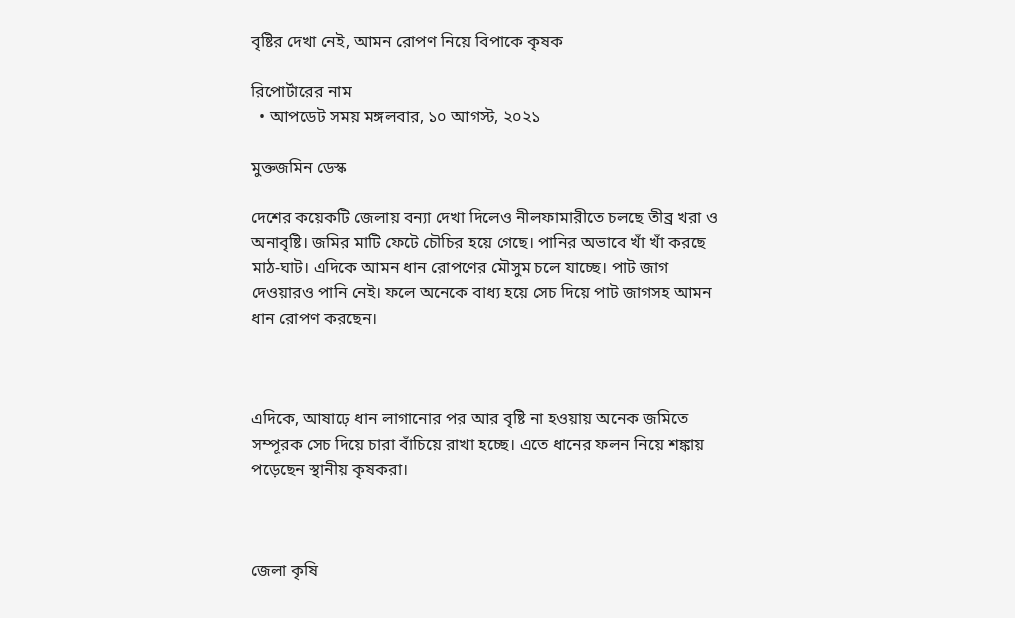বৃষ্টির দেখা নেই, আমন রোপণ নিয়ে বিপাকে কৃষক

রিপোর্টারের নাম
  • আপডেট সময় মঙ্গলবার, ১০ আগস্ট, ২০২১

মুক্তজমিন ডেস্ক

দেশের কয়েকটি জেলায় বন্যা দেখা দিলেও নীলফামারীতে চলছে তীব্র খরা ও অনাবৃষ্টি। জমির মাটি ফেটে চৌচির হয়ে গেছে। পানির অভাবে খাঁ খাঁ করছে মাঠ-ঘাট। এদিকে আমন ধান রোপণের মৌসুম চলে যাচ্ছে। পাট জাগ দেওয়ারও পানি নেই। ফলে অনেকে বাধ্য হয়ে সেচ দিয়ে পাট জাগসহ আমন ধান রোপণ করছেন।



এদিকে, আষাঢ়ে ধান লাগানোর পর আর বৃষ্টি না হওয়ায় অনেক জমিতে সম্পূরক সেচ দিয়ে চারা বাঁচিয়ে রাখা হচ্ছে। এতে ধানের ফলন নিয়ে শঙ্কায় পড়েছেন স্থানীয় কৃষকরা।



জেলা কৃষি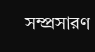সম্প্রসারণ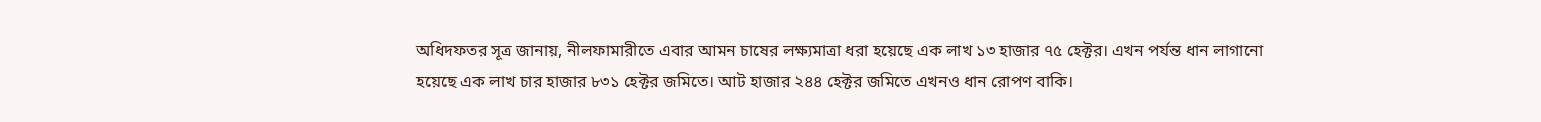অধিদফতর সূত্র জানায়, নীলফামারীতে এবার আমন চাষের লক্ষ্যমাত্রা ধরা হয়েছে এক লাখ ১৩ হাজার ৭৫ হেক্টর। এখন পর্যন্ত ধান লাগানো হয়েছে এক লাখ চার হাজার ৮৩১ হেক্টর জমিতে। আট হাজার ২৪৪ হেক্টর জমিতে এখনও ধান রোপণ বাকি।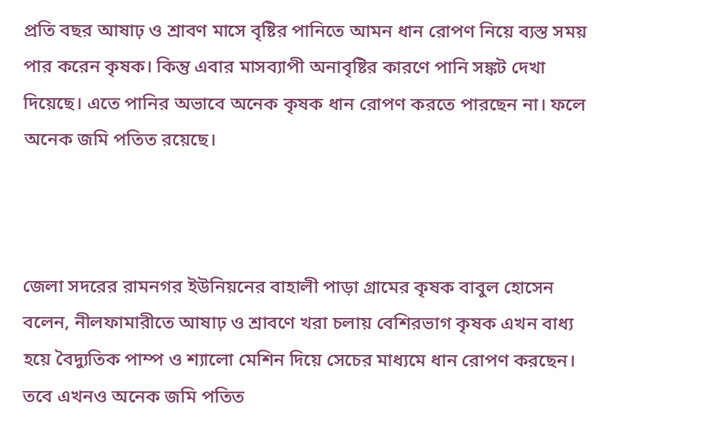প্রতি বছর আষাঢ় ও শ্রাবণ মাসে বৃষ্টির পানিতে আমন ধান রোপণ নিয়ে ব্যস্ত সময় পার করেন কৃষক। কিন্তু এবার মাসব্যাপী অনাবৃষ্টির কারণে পানি সঙ্কট দেখা দিয়েছে। এতে পানির অভাবে অনেক কৃষক ধান রোপণ করতে পারছেন না। ফলে অনেক জমি পতিত রয়েছে।



জেলা সদরের রামনগর ইউনিয়নের বাহালী পাড়া গ্রামের কৃষক বাবুল হোসেন বলেন, নীলফামারীতে আষাঢ় ও শ্রাবণে খরা চলায় বেশিরভাগ কৃষক এখন বাধ্য হয়ে বৈদ্যুতিক পাম্প ও শ্যালো মেশিন দিয়ে সেচের মাধ্যমে ধান রোপণ করছেন। তবে এখনও অনেক জমি পতিত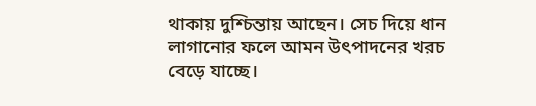থাকায় দুশ্চিন্তায় আছেন। সেচ দিয়ে ধান লাগানোর ফলে আমন উৎপাদনের খরচ বেড়ে যাচ্ছে।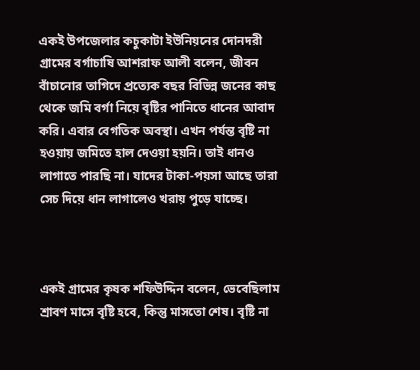একই উপজেলার কচুকাটা ইউনিয়নের দোনদরী গ্রামের বর্গাচাষি আশরাফ আলী বলেন, জীবন বাঁচানোর তাগিদে প্রত্যেক বছর বিভিন্ন জনের কাছ থেকে জমি বর্গা নিয়ে বৃষ্টির পানিতে ধানের আবাদ করি। এবার বেগতিক অবস্থা। এখন পর্যন্ত বৃষ্টি না হওয়ায় জমিতে হাল দেওয়া হয়নি। তাই ধানও লাগাতে পারছি না। যাদের টাকা-পয়সা আছে তারা সেচ দিয়ে ধান লাগালেও খরায় পুড়ে যাচ্ছে।



একই গ্রামের কৃষক শফিউদ্দিন বলেন, ভেবেছিলাম শ্রাবণ মাসে বৃষ্টি হবে, কিন্তু মাসতো শেষ। বৃষ্টি না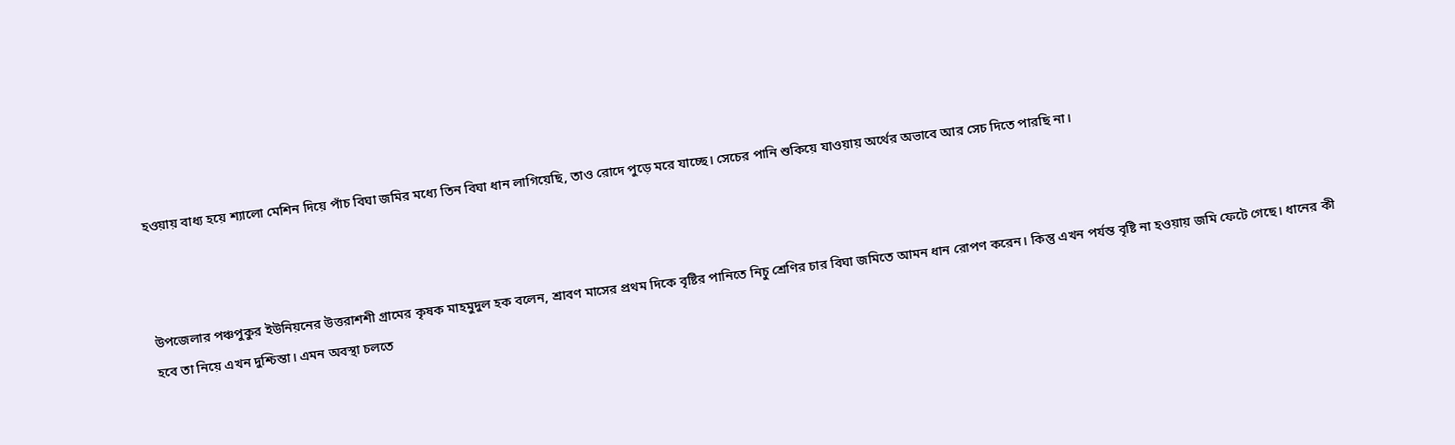হওয়ায় বাধ্য হয়ে শ্যালো মেশিন দিয়ে পাঁচ বিঘা জমির মধ্যে তিন বিঘা ধান লাগিয়েছি, তাও রোদে পুড়ে মরে যাচ্ছে। সেচের পানি শুকিয়ে যাওয়ায় অর্থের অভাবে আর সেচ দিতে পারছি না।



উপজেলার পঞ্চপুকুর ইউনিয়নের উত্তরাশশী গ্রামের কৃষক মাহমুদুল হক বলেন, শ্রাবণ মাসের প্রথম দিকে বৃষ্টির পানিতে নিচু শ্রেণির চার বিঘা জমিতে আমন ধান রোপণ করেন। কিন্তু এখন পর্যন্ত বৃষ্টি না হওয়ায় জমি ফেটে গেছে। ধানের কী হবে তা নিয়ে এখন দুশ্চিন্তা। এমন অবস্থা চলতে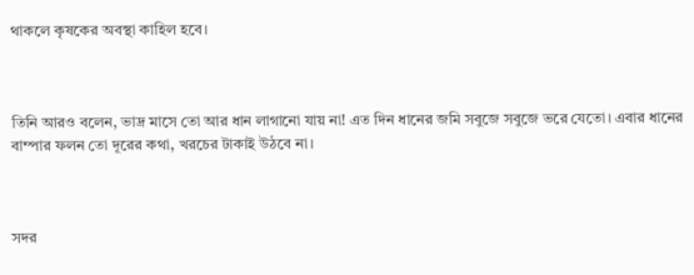থাকলে কৃষকের অবস্থা কাহিল হবে।



তিনি আরও বলেন, ভাদ্র মাসে তো আর ধান লাগানো যায় না! এত দিন ধানের জমি সবুজে সবুজে ভরে যেতো। এবার ধানের বাম্পার ফলন তো দূরের কথা, খরচের টাকাই উঠবে না।



সদর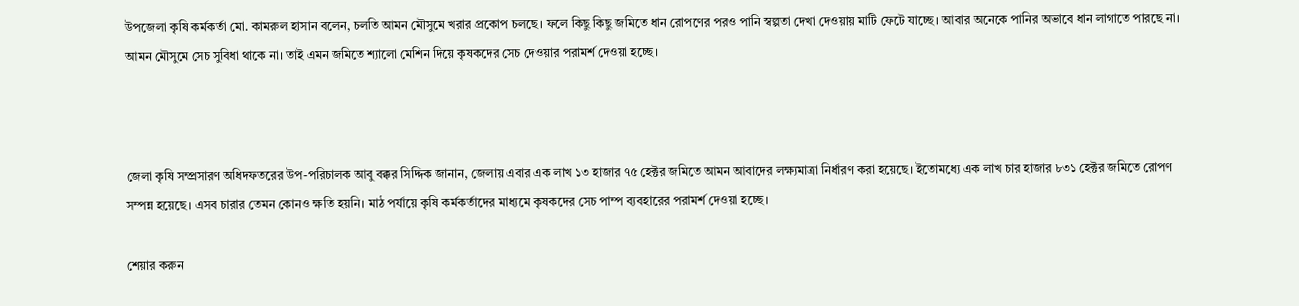উপজেলা কৃষি কর্মকর্তা মো. কামরুল হাসান বলেন, চলতি আমন মৌসুমে খরার প্রকোপ চলছে। ফলে কিছু কিছু জমিতে ধান রোপণের পরও পানি স্বল্পতা দেখা দেওয়ায় মাটি ফেটে যাচ্ছে। আবার অনেকে পানির অভাবে ধান লাগাতে পারছে না। আমন মৌসুমে সেচ সুবিধা থাকে না। তাই এমন জমিতে শ্যালো মেশিন দিয়ে কৃষকদের সেচ দেওয়ার পরামর্শ দেওয়া হচ্ছে।



জেলা কৃষি সম্প্রসারণ অধিদফতরের উপ-পরিচালক আবু বক্কর সিদ্দিক জানান, জেলায় এবার এক লাখ ১৩ হাজার ৭৫ হেক্টর জমিতে আমন আবাদের লক্ষ্যমাত্রা নির্ধারণ করা হয়েছে। ইতোমধ্যে এক লাখ চার হাজার ৮৩১ হেক্টর জমিতে রোপণ সম্পন্ন হয়েছে। এসব চারার তেমন কোনও ক্ষতি হয়নি। মাঠ পর্যায়ে কৃষি কর্মকর্তাদের মাধ্যমে কৃষকদের সেচ পাম্প ব্যবহারের পরামর্শ দেওয়া হচ্ছে।

শেয়ার করুন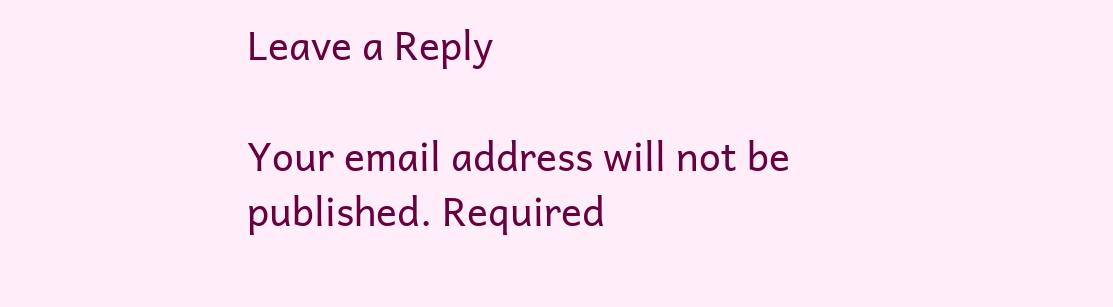Leave a Reply

Your email address will not be published. Required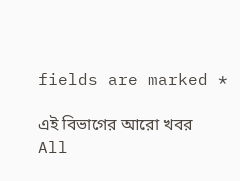fields are marked *

এই বিভাগের আরো খবর
All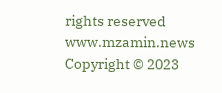rights reserved www.mzamin.news Copyright © 2023